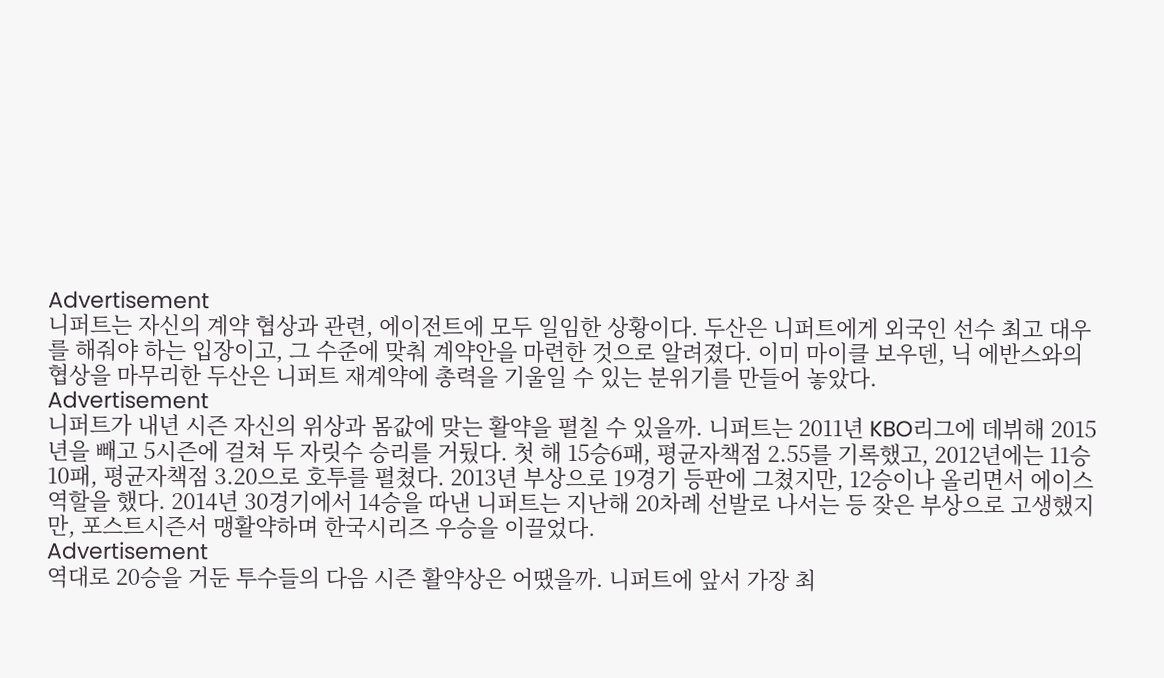Advertisement
니퍼트는 자신의 계약 협상과 관련, 에이전트에 모두 일임한 상황이다. 두산은 니퍼트에게 외국인 선수 최고 대우를 해줘야 하는 입장이고, 그 수준에 맞춰 계약안을 마련한 것으로 알려졌다. 이미 마이클 보우덴, 닉 에반스와의 협상을 마무리한 두산은 니퍼트 재계약에 총력을 기울일 수 있는 분위기를 만들어 놓았다.
Advertisement
니퍼트가 내년 시즌 자신의 위상과 몸값에 맞는 활약을 펼칠 수 있을까. 니퍼트는 2011년 KBO리그에 데뷔해 2015년을 빼고 5시즌에 걸쳐 두 자릿수 승리를 거뒀다. 첫 해 15승6패, 평균자책점 2.55를 기록했고, 2012년에는 11승10패, 평균자책점 3.20으로 호투를 펼쳤다. 2013년 부상으로 19경기 등판에 그쳤지만, 12승이나 올리면서 에이스 역할을 했다. 2014년 30경기에서 14승을 따낸 니퍼트는 지난해 20차례 선발로 나서는 등 잦은 부상으로 고생했지만, 포스트시즌서 맹활약하며 한국시리즈 우승을 이끌었다.
Advertisement
역대로 20승을 거둔 투수들의 다음 시즌 활약상은 어땠을까. 니퍼트에 앞서 가장 최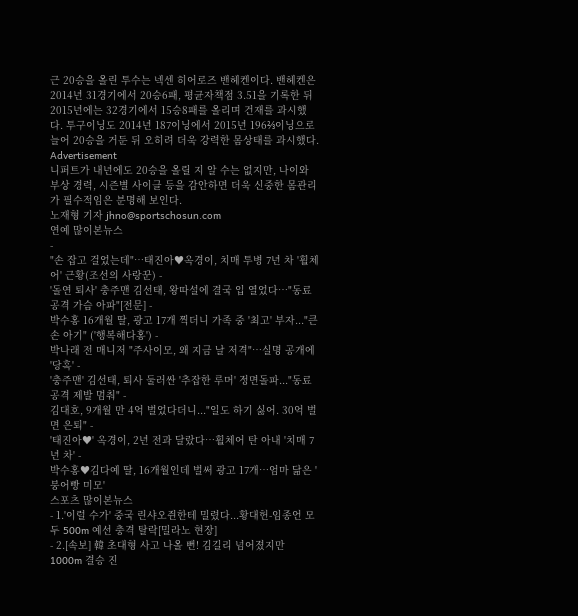근 20승을 올린 투수는 넥센 히어로즈 밴헤켄이다. 밴헤켄은 2014년 31경기에서 20승6패, 평균자책점 3.51을 기록한 뒤 2015년에는 32경기에서 15승8패를 올리며 건재를 과시했다. 투구이닝도 2014년 187이닝에서 2015년 196⅔이닝으로 늘어 20승을 거둔 뒤 오히려 더욱 강력한 몸상태를 과시했다.
Advertisement
니퍼트가 내년에도 20승을 올릴 지 알 수는 없지만, 나이와 부상 경력, 시즌별 사이클 등을 감안하면 더욱 신중한 몸관리가 필수적임은 분명해 보인다.
노재형 기자 jhno@sportschosun.com
연예 많이본뉴스
-
"손 잡고 걸었는데"…태진아♥옥경이, 치매 투병 7년 차 '휠체어' 근황(조선의 사랑꾼) -
'돌연 퇴사' 충주맨 김선태, 왕따설에 결국 입 열었다…"동료 공격 가슴 아파"[전문] -
박수홍 16개월 딸, 광고 17개 찍더니 가족 중 '최고' 부자..."큰 손 아기" ('행복해다홍') -
박나래 전 매니저 "주사이모, 왜 지금 날 저격"…실명 공개에 '당혹' -
'충주맨' 김선태, 퇴사 둘러싼 '추잡한 루머' 정면돌파..."동료 공격 제발 멈춰" -
김대호, 9개월 만 4억 벌었다더니..."일도 하기 싫어. 30억 벌면 은퇴" -
'태진아♥' 옥경이, 2년 전과 달랐다…휠체어 탄 아내 '치매 7년 차' -
박수홍♥김다예 딸, 16개월인데 벌써 광고 17개…엄마 닮은 '붕어빵 미모'
스포츠 많이본뉴스
- 1.'이럴 수가' 중국 린샤오쥔한테 밀렸다...황대헌-임종언 모두 500m 예선 충격 탈락[밀라노 현장]
- 2.[속보] 韓 초대형 사고 나올 뻔! 김길리 넘어졌지만 1000m 결승 진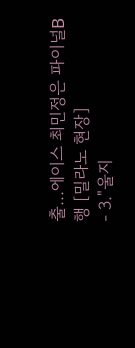출...에이스 최민정은 파이널B행 [밀라노 현장]
- 3."울지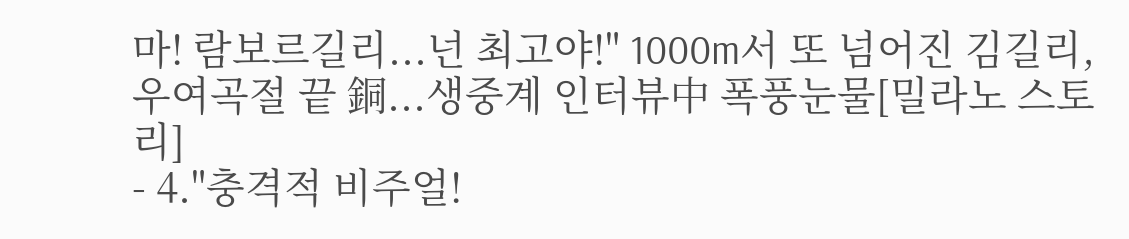마! 람보르길리...넌 최고야!" 1000m서 또 넘어진 김길리, 우여곡절 끝 銅...생중계 인터뷰中 폭풍눈물[밀라노 스토리]
- 4."충격적 비주얼!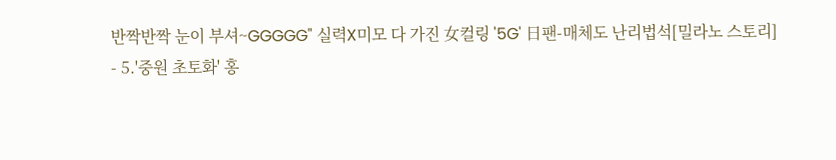반짝반짝 눈이 부셔~GGGGG" 실력X미모 다 가진 女컬링 '5G' 日팬-매체도 난리법석[밀라노 스토리]
- 5.'중원 초토화' 홍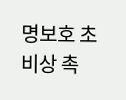명보호 초비상 촉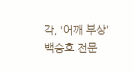각, '어깨 부상' 백승호 전문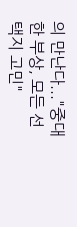의 만난다..."중대한 부상, 모든 선택지 고민"